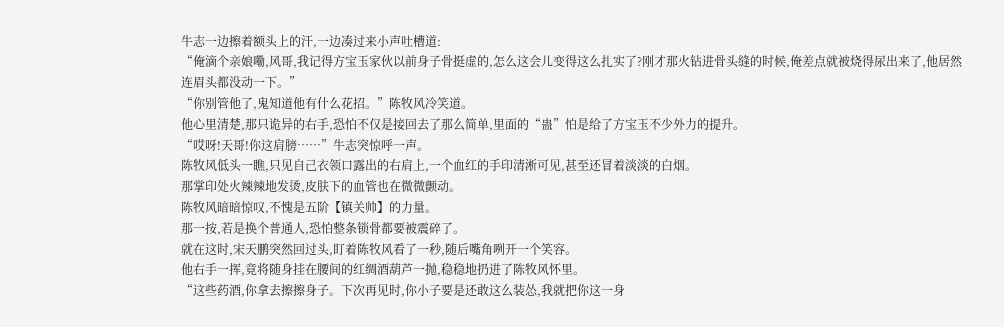牛志一边擦着额头上的汗,一边凑过来小声吐槽道:
“俺滴个亲娘嘞,风哥,我记得方宝玉家伙以前身子骨挺虚的,怎么这会儿变得这么扎实了?刚才那火钻进骨头缝的时候,俺差点就被烧得尿出来了,他居然连眉头都没动一下。”
“你别管他了,鬼知道他有什么花招。”陈牧风冷笑道。
他心里清楚,那只诡异的右手,恐怕不仅是接回去了那么简单,里面的“蛊”怕是给了方宝玉不少外力的提升。
“哎呀!天哥!你这肩膀……”牛志突惊呼一声。
陈牧风低头一瞧,只见自己衣领口露出的右肩上,一个血红的手印清淅可见,甚至还冒着淡淡的白烟。
那掌印处火辣辣地发烫,皮肤下的血管也在微微颤动。
陈牧风暗暗惊叹,不愧是五阶【镇关帅】的力量。
那一按,若是换个普通人,恐怕整条锁骨都要被震碎了。
就在这时,宋天鹏突然回过头,盯着陈牧风看了一秒,随后嘴角咧开一个笑容。
他右手一挥,竟将随身挂在腰间的红绸酒葫芦一抛,稳稳地扔进了陈牧风怀里。
“这些药酒,你拿去擦擦身子。下次再见时,你小子要是还敢这么装怂,我就把你这一身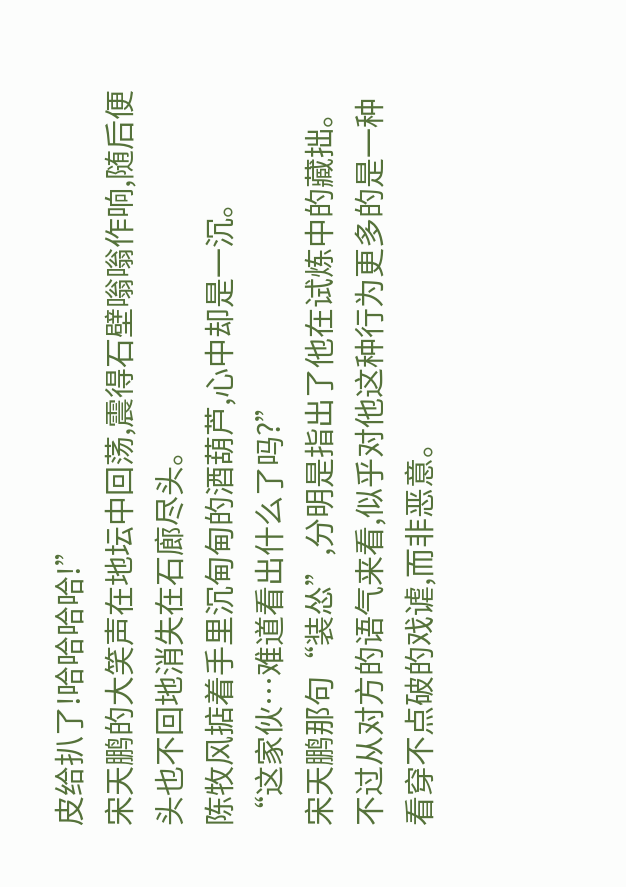皮给扒了!哈哈哈哈!”
宋天鹏的大笑声在地坛中回荡,震得石壁嗡嗡作响,随后便头也不回地消失在石廊尽头。
陈牧风掂着手里沉甸甸的酒葫芦,心中却是一沉。
“这家伙…难道看出什么了吗?”
宋天鹏那句“装怂”,分明是指出了他在试炼中的藏拙。
不过从对方的语气来看,似乎对他这种行为更多的是一种看穿不点破的戏谑,而非恶意。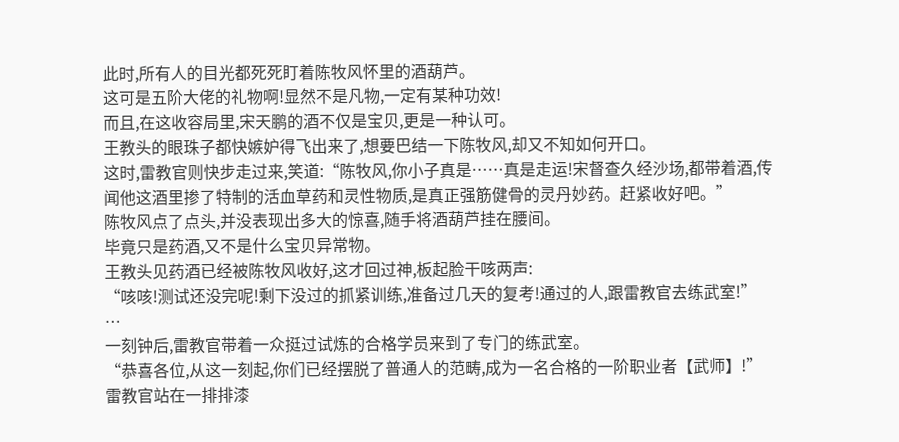此时,所有人的目光都死死盯着陈牧风怀里的酒葫芦。
这可是五阶大佬的礼物啊!显然不是凡物,一定有某种功效!
而且,在这收容局里,宋天鹏的酒不仅是宝贝,更是一种认可。
王教头的眼珠子都快嫉妒得飞出来了,想要巴结一下陈牧风,却又不知如何开口。
这时,雷教官则快步走过来,笑道:“陈牧风,你小子真是……真是走运!宋督查久经沙场,都带着酒,传闻他这酒里掺了特制的活血草药和灵性物质,是真正强筋健骨的灵丹妙药。赶紧收好吧。”
陈牧风点了点头,并没表现出多大的惊喜,随手将酒葫芦挂在腰间。
毕竟只是药酒,又不是什么宝贝异常物。
王教头见药酒已经被陈牧风收好,这才回过神,板起脸干咳两声:
“咳咳!测试还没完呢!剩下没过的抓紧训练,准备过几天的复考!通过的人,跟雷教官去练武室!”
…
一刻钟后,雷教官带着一众挺过试炼的合格学员来到了专门的练武室。
“恭喜各位,从这一刻起,你们已经摆脱了普通人的范畴,成为一名合格的一阶职业者【武师】!”
雷教官站在一排排漆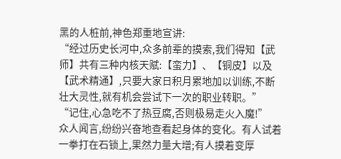黑的人桩前,神色郑重地宣讲:
“经过历史长河中,众多前辈的摸索,我们得知【武师】共有三种内核天赋:【蛮力】、【铜皮】以及【武术精通】,只要大家日积月累地加以训练,不断壮大灵性,就有机会尝试下一次的职业转职。”
“记住,心急吃不了热豆腐,否则极易走火入魔!”
众人闻言,纷纷兴奋地查看起身体的变化。有人试着一拳打在石锁上,果然力量大增;有人摸着变厚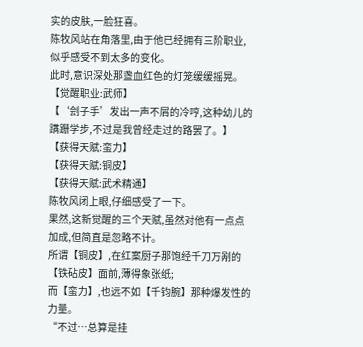实的皮肤,一脸狂喜。
陈牧风站在角落里,由于他已经拥有三阶职业,似乎感受不到太多的变化。
此时,意识深处那盏血红色的灯笼缓缓摇晃。
【觉醒职业:武师】
【‘刽子手’发出一声不屑的冷哼,这种幼儿的蹒跚学步,不过是我曾经走过的路罢了。】
【获得天赋:蛮力】
【获得天赋:铜皮】
【获得天赋:武术精通】
陈牧风闭上眼,仔细感受了一下。
果然,这新觉醒的三个天赋,虽然对他有一点点加成,但简直是忽略不计。
所谓【铜皮】,在红案厨子那饱经千刀万剐的【铁砧皮】面前,薄得象张纸;
而【蛮力】,也远不如【千钧腕】那种爆发性的力量。
“不过…总算是挂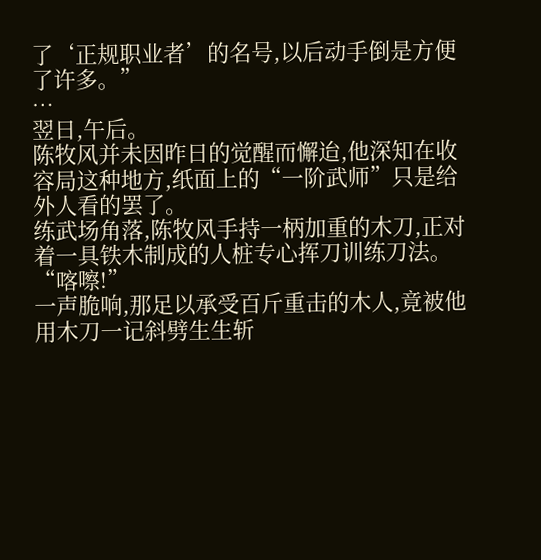了‘正规职业者’的名号,以后动手倒是方便了许多。”
…
翌日,午后。
陈牧风并未因昨日的觉醒而懈迨,他深知在收容局这种地方,纸面上的“一阶武师”只是给外人看的罢了。
练武场角落,陈牧风手持一柄加重的木刀,正对着一具铁木制成的人桩专心挥刀训练刀法。
“喀嚓!”
一声脆响,那足以承受百斤重击的木人,竟被他用木刀一记斜劈生生斩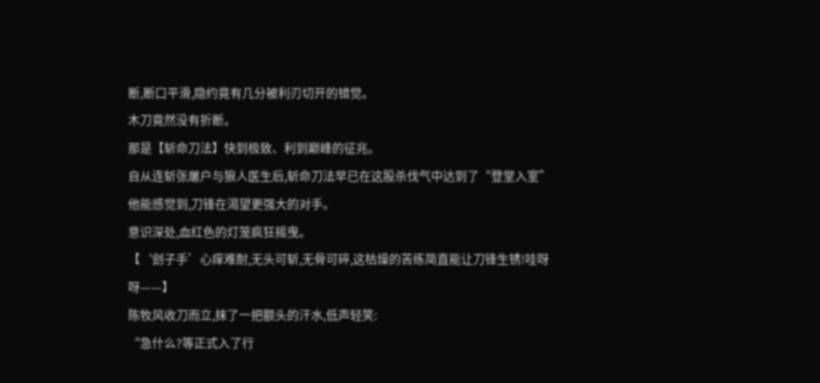断,断口平滑,隐约竟有几分被利刃切开的错觉。
木刀竟然没有折断。
那是【斩命刀法】快到极致、利到巅峰的征兆。
自从连斩张屠户与狼人医生后,斩命刀法早已在这股杀伐气中达到了“登堂入室”
他能感觉到,刀锋在渴望更强大的对手。
意识深处,血红色的灯笼疯狂摇曳。
【‘刽子手’心痒难耐,无头可斩,无骨可碎,这枯燥的苦练简直能让刀锋生锈!哇呀呀——】
陈牧风收刀而立,抹了一把额头的汗水,低声轻笑:
“急什么?等正式入了行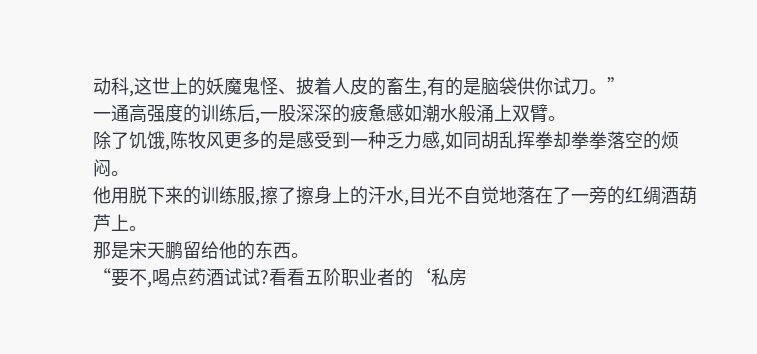动科,这世上的妖魔鬼怪、披着人皮的畜生,有的是脑袋供你试刀。”
一通高强度的训练后,一股深深的疲惫感如潮水般涌上双臂。
除了饥饿,陈牧风更多的是感受到一种乏力感,如同胡乱挥拳却拳拳落空的烦闷。
他用脱下来的训练服,擦了擦身上的汗水,目光不自觉地落在了一旁的红绸酒葫芦上。
那是宋天鹏留给他的东西。
“要不,喝点药酒试试?看看五阶职业者的‘私房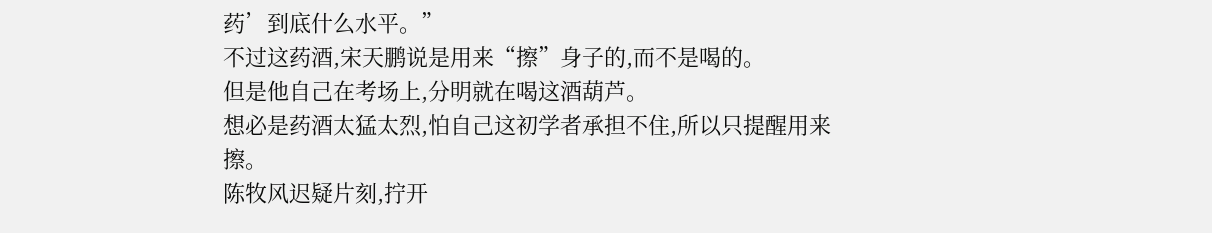药’到底什么水平。”
不过这药酒,宋天鹏说是用来“擦”身子的,而不是喝的。
但是他自己在考场上,分明就在喝这酒葫芦。
想必是药酒太猛太烈,怕自己这初学者承担不住,所以只提醒用来擦。
陈牧风迟疑片刻,拧开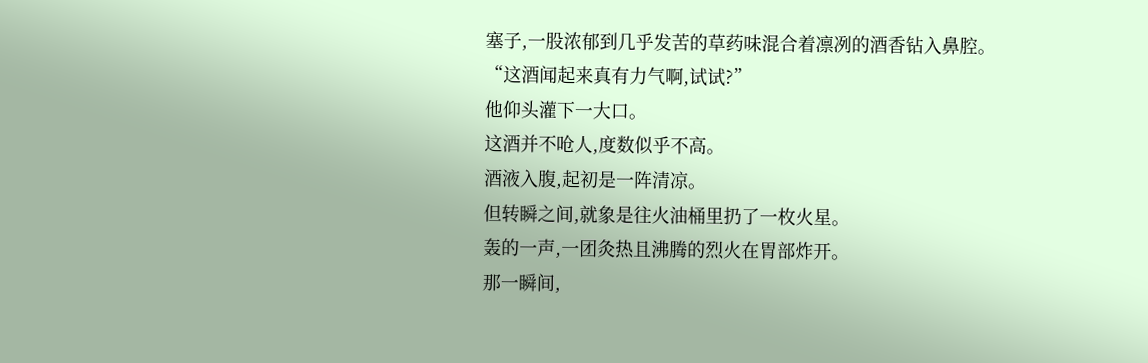塞子,一股浓郁到几乎发苦的草药味混合着凛冽的酒香钻入鼻腔。
“这酒闻起来真有力气啊,试试?”
他仰头灌下一大口。
这酒并不呛人,度数似乎不高。
酒液入腹,起初是一阵清凉。
但转瞬之间,就象是往火油桶里扔了一枚火星。
轰的一声,一团灸热且沸腾的烈火在胃部炸开。
那一瞬间,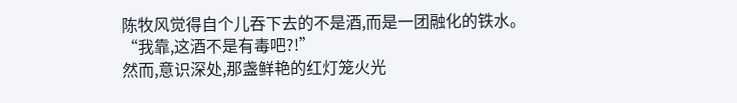陈牧风觉得自个儿吞下去的不是酒,而是一团融化的铁水。
“我靠,这酒不是有毒吧?!”
然而,意识深处,那盏鲜艳的红灯笼火光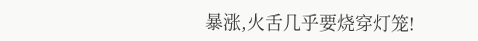暴涨,火舌几乎要烧穿灯笼!